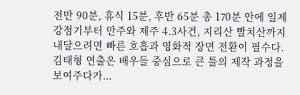전반 90분, 휴식 15분, 후반 65분 총 170분 안에 일제강점기부터 만주와 제주 4.3사건, 지리산 빨치산까지 내달으려면 빠른 호흡과 영화적 장면 전환이 필수다. 김태형 연출은 배우들 중심으로 큰 틀의 제작 과정을 보여주다가...